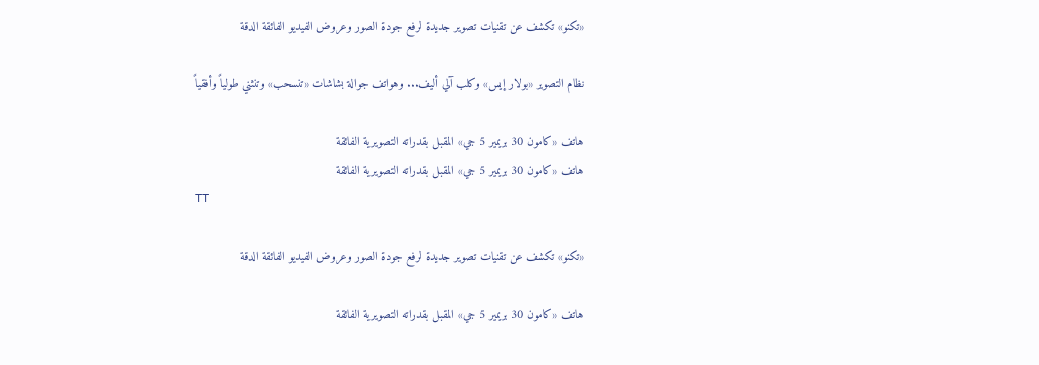«تكنو» تكشف عن تقنيات تصوير جديدة لرفع جودة الصور وعروض الفيديو الفائقة الدقة

نظام التصوير «بولار إيس» وكلب آلي أليف... وهواتف جوالة بشاشات «تنسحب» وتنثني طولياً وأفقياً

هاتف «كامون 30 بريمير 5 جي» المقبل بقدراته التصويرية الفائقة
هاتف «كامون 30 بريمير 5 جي» المقبل بقدراته التصويرية الفائقة
TT

«تكنو» تكشف عن تقنيات تصوير جديدة لرفع جودة الصور وعروض الفيديو الفائقة الدقة

هاتف «كامون 30 بريمير 5 جي» المقبل بقدراته التصويرية الفائقة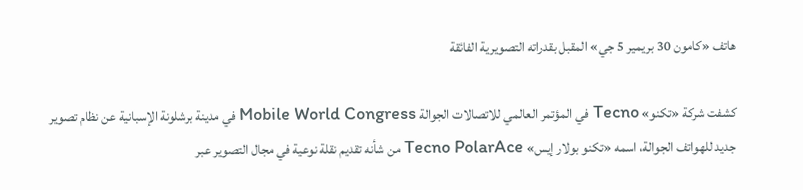هاتف «كامون 30 بريمير 5 جي» المقبل بقدراته التصويرية الفائقة

كشفت شركة «تكنو» Tecno في المؤتمر العالمي للاتصالات الجوالة Mobile World Congress في مدينة برشلونة الإسبانية عن نظام تصوير جديد للهواتف الجوالة، اسمه «تكنو بولار إيس» Tecno PolarAce من شأنه تقديم نقلة نوعية في مجال التصوير عبر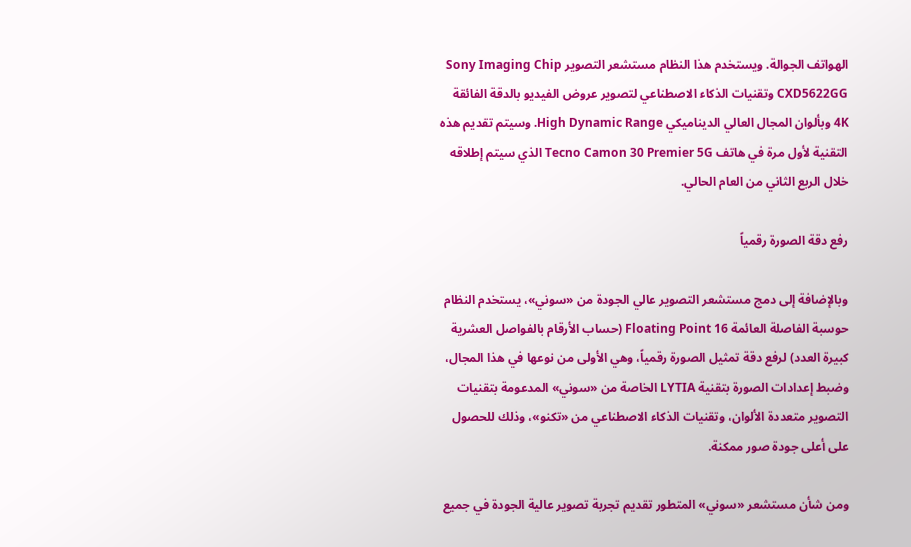الهواتف الجوالة. ويستخدم هذا النظام مستشعر التصوير Sony Imaging Chip CXD5622GG وتقنيات الذكاء الاصطناعي لتصوير عروض الفيديو بالدقة الفائقة 4K وبألوان المجال العالي الديناميكي High Dynamic Range. وسيتم تقديم هذه التقنية لأول مرة في هاتف Tecno Camon 30 Premier 5G الذي سيتم إطلاقه خلال الربع الثاني من العام الحالي.

رفع دقة الصورة رقمياً

وبالإضافة إلى دمج مستشعر التصوير عالي الجودة من «سوني»، يستخدم النظام حوسبة الفاصلة العائمة Floating Point 16 (حساب الأرقام بالفواصل العشرية كبيرة العدد) لرفع دقة تمثيل الصورة رقمياً، وهي الأولى من نوعها في هذا المجال، وضبط إعدادات الصورة بتقنية LYTIA الخاصة من «سوني» المدعومة بتقنيات التصوير متعددة الألوان، وتقنيات الذكاء الاصطناعي من «تكنو»، وذلك للحصول على أعلى جودة صور ممكنة.

ومن شأن مستشعر «سوني» المتطور تقديم تجربة تصوير عالية الجودة في جميع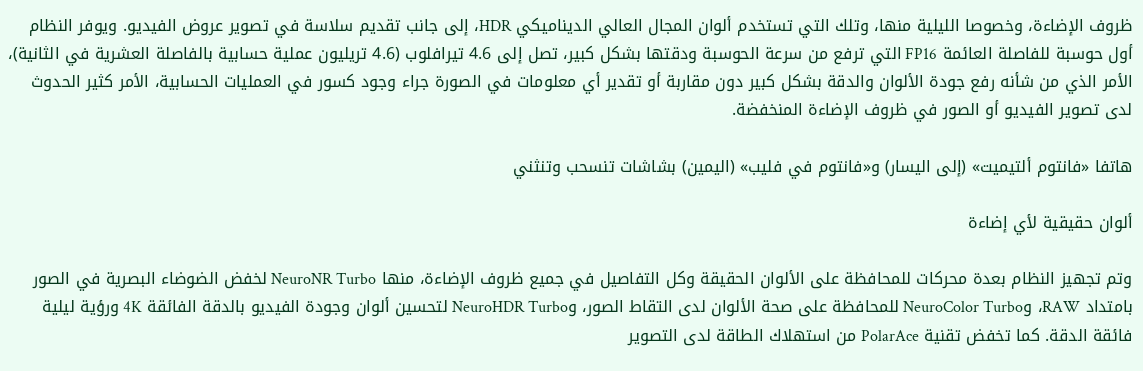ظروف الإضاءة، وخصوصا الليلية منها، وتلك التي تستخدم ألوان المجال العالي الديناميكي HDR، إلى جانب تقديم سلاسة في تصوير عروض الفيديو. ويوفر النظام أول حوسبة للفاصلة العائمة FP16 التي ترفع من سرعة الحوسبة ودقتها بشكل كبير، تصل إلى 4.6 تيرافلوب (4.6 تريليون عملية حسابية بالفاصلة العشرية في الثانية)، الأمر الذي من شأنه رفع جودة الألوان والدقة بشكل كبير دون مقاربة أو تقدير أي معلومات في الصورة جراء وجود كسور في العمليات الحسابية، الأمر كثير الحدوث لدى تصوير الفيديو أو الصور في ظروف الإضاءة المنخفضة.

هاتفا «فانتوم ألتيميت» (إلى اليسار) و«فانتوم في فليب» (اليمين) بشاشات تنسحب وتنثني

ألوان حقيقية لأي إضاءة

وتم تجهيز النظام بعدة محركات للمحافظة على الألوان الحقيقة وكل التفاصيل في جميع ظروف الإضاءة، منها NeuroNR Turbo لخفض الضوضاء البصرية في الصور بامتداد RAW، وNeuroColor Turbo للمحافظة على صحة الألوان لدى التقاط الصور، وNeuroHDR Turbo لتحسين ألوان وجودة الفيديو بالدقة الفائقة 4K ورؤية ليلية فائقة الدقة. كما تخفض تقنية PolarAce من استهلاك الطاقة لدى التصوير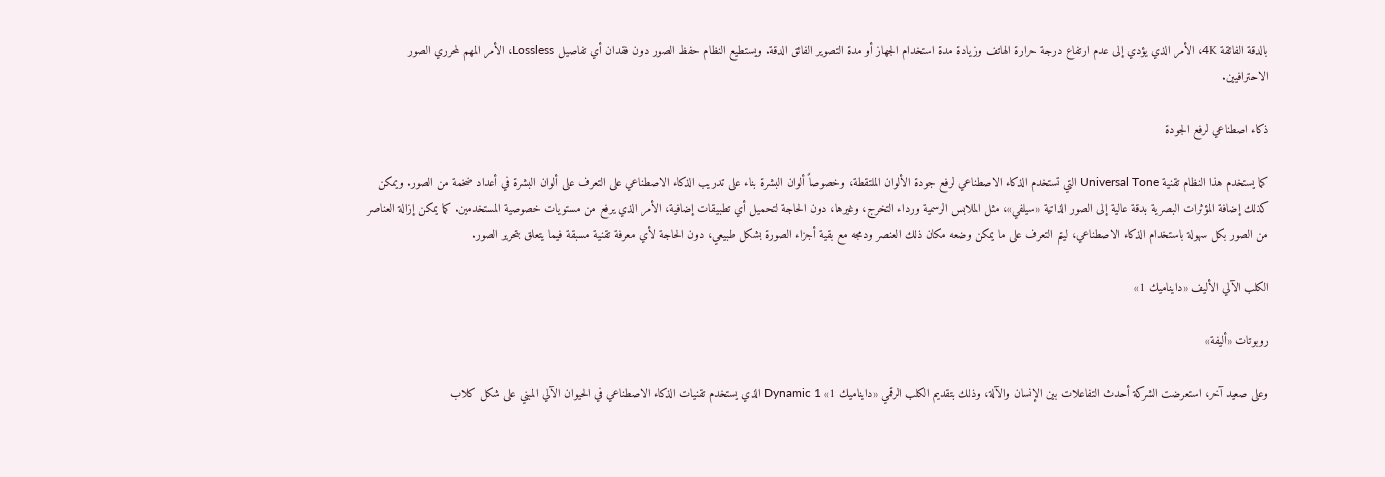بالدقة الفائقة 4K، الأمر الذي يؤدي إلى عدم ارتفاع درجة حرارة الهاتف وزيادة مدة استخدام الجهاز أو مدة التصوير الفائق الدقة. ويستطيع النظام حفظ الصور دون فقدان أي تفاصيل Lossless، الأمر المهم لمحرري الصور الاحترافيين.

ذكاء اصطناعي لرفع الجودة

كما يستخدم هذا النظام تقنية Universal Tone التي تستخدم الذكاء الاصطناعي لرفع جودة الألوان الملتقطة، وخصوصاً ألوان البشرة بناء على تدريب الذكاء الاصطناعي على التعرف على ألوان البشرة في أعداد ضخمة من الصور. ويمكن كذلك إضافة المؤثرات البصرية بدقة عالية إلى الصور الذاتية «سيلفي»، مثل الملابس الرسمية ورداء التخرج، وغيرها، دون الحاجة لتحميل أي تطبيقات إضافية، الأمر الذي يرفع من مستويات خصوصية المستخدمين. كما يمكن إزالة العناصر من الصور بكل سهولة باستخدام الذكاء الاصطناعي، ليتم التعرف على ما يمكن وضعه مكان ذلك العنصر ودمجه مع بقية أجزاء الصورة بشكل طبيعي، دون الحاجة لأي معرفة تقنية مسبقة فيما يتعلق بتحرير الصور.

الكلب الآلي الأليف «دايناميك 1»

روبوتات «أليفة»

وعلى صعيد آخر، استعرضت الشركة أحدث التفاعلات بين الإنسان والآلة، وذلك بتقديم الكلب الرقمي «دايناميك 1» Dynamic 1 الذي يستخدم تقنيات الذكاء الاصطناعي في الحيوان الآلي المبني على شكل كلاب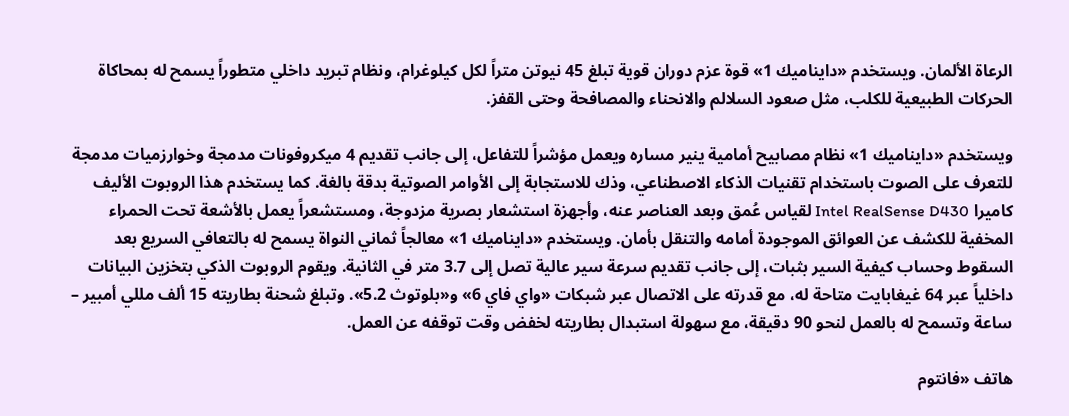الرعاة الألمان. ويستخدم «دايناميك 1» قوة عزم دوران قوية تبلغ 45 نيوتن متراً لكل كيلوغرام، ونظام تبريد داخلي متطوراً يسمح له بمحاكاة الحركات الطبيعية للكلب، مثل صعود السلالم والانحناء والمصافحة وحتى القفز.

ويستخدم «دايناميك 1» نظام مصابيح أمامية ينير مساره ويعمل مؤشراً للتفاعل، إلى جانب تقديم 4 ميكروفونات مدمجة وخوارزميات مدمجة للتعرف على الصوت باستخدام تقنيات الذكاء الاصطناعي، وذك للاستجابة إلى الأوامر الصوتية بدقة بالغة. كما يستخدم هذا الروبوت الأليف كاميرا Intel RealSense D430 لقياس عُمق وبعد العناصر عنه، وأجهزة استشعار بصرية مزدوجة، ومستشعراً يعمل بالأشعة تحت الحمراء المخفية للكشف عن العوائق الموجودة أمامه والتنقل بأمان. ويستخدم «دايناميك 1» معالجاً ثماني النواة يسمح له بالتعافي السريع بعد السقوط وحساب كيفية السير بثبات، إلى جانب تقديم سرعة سير عالية تصل إلى 3.7 متر في الثانية. ويقوم الروبوت الذكي بتخزين البيانات داخلياً عبر 64 غيغابايت متاحة له، مع قدرته على الاتصال عبر شبكات «واي فاي 6» و«بلوتوث 5.2». وتبلغ شحنة بطاريته 15 ألف مللي أمبير – ساعة وتسمح له بالعمل لنحو 90 دقيقة، مع سهولة استبدال بطاريته لخفض وقت توقفه عن العمل.

هاتف «فانتوم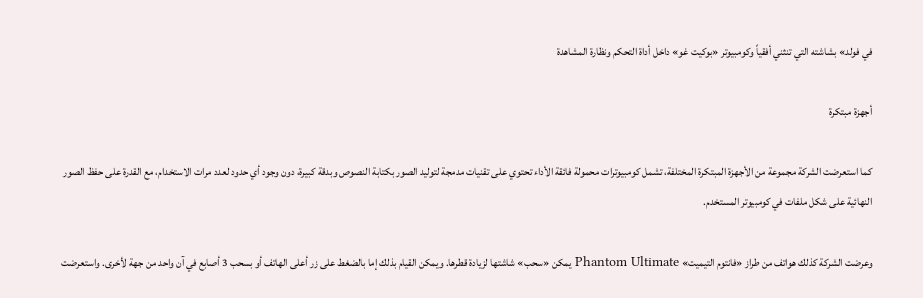في فولد» بشاشته التي تنثني أفقياً وكومبيوتر «بوكيت غو» داخل أداة التحكم ونظارة المشاهدة

أجهزة مبتكرة

كما استعرضت الشركة مجموعة من الأجهزة المبتكرة المختلفة، تشمل كومبيوترات محمولة فائقة الأداء تحتوي على تقنيات مدمجة لتوليد الصور بكتابة النصوص وبدقة كبيرة، دون وجود أي حدود لعدد مرات الاستخدام، مع القدرة على حفظ الصور النهائية على شكل ملفات في كومبيوتر المستخدم.

وعرضت الشركة كذلك هواتف من طراز «فانتوم التيميت» Phantom Ultimate يمكن «سحب» شاشتها لزيادة قطرها. ويمكن القيام بذلك إما بالضغط على زر أعلى الهاتف أو بسحب 3 أصابع في آن واحد من جهة لأخرى. واستعرضت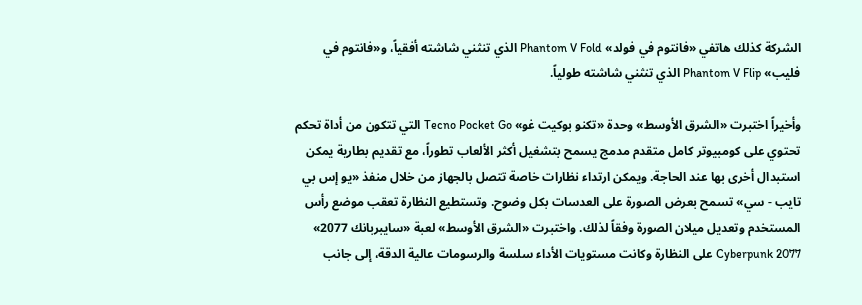الشركة كذلك هاتفي «فانتوم في فولد» Phantom V Fold الذي تنثني شاشته أفقياً، و«فانتوم في فليب» Phantom V Flip الذي تنثني شاشته طولياً.

وأخيراً اختبرت «الشرق الأوسط» وحدة «تكنو بوكيت غو» Tecno Pocket Go التي تتكون من أداة تحكم تحتوي على كومبيوتر كامل متقدم مدمج يسمح بتشغيل أكثر الألعاب تطوراً، مع تقديم بطارية يمكن استبدال أخرى بها عند الحاجة. ويمكن ارتداء نظارات خاصة تتصل بالجهاز من خلال منفذ «يو إس بي تايب - سي» تسمح بعرض الصورة على العدسات بكل وضوح. وتستطيع النظارة تعقب موضع رأس المستخدم وتعديل ميلان الصورة وفقاً لذلك. واختبرت «الشرق الأوسط» لعبة «سايبربانك 2077» Cyberpunk 2077 على النظارة وكانت مستويات الأداء سلسة والرسومات عالية الدقة، إلى جانب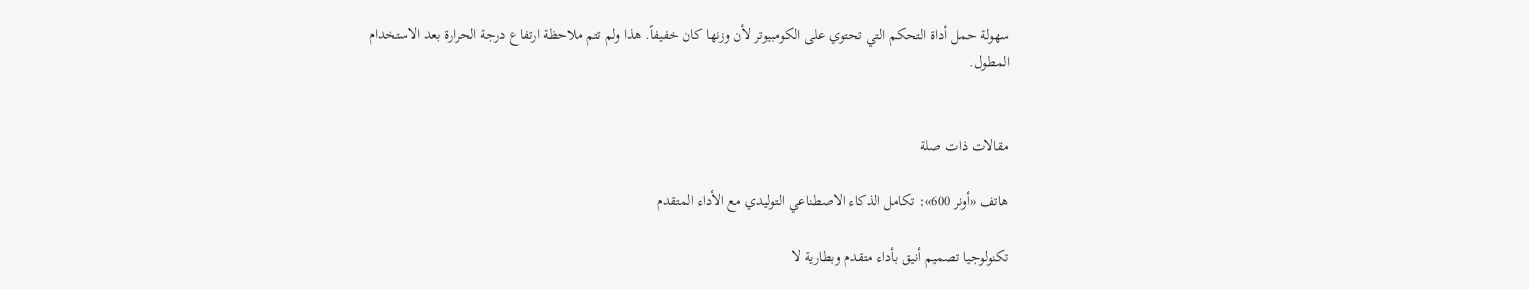سهولة حمل أداة التحكم التي تحتوي على الكومبيوتر لأن وزنها كان خفيفاً. هذا ولم تتم ملاحظة ارتفاع درجة الحرارة بعد الاستخدام المطول.


مقالات ذات صلة

هاتف «أونر 600»: تكامل الذكاء الاصطناعي التوليدي مع الأداء المتقدم

تكنولوجيا تصميم أنيق بأداء متقدم وبطارية لا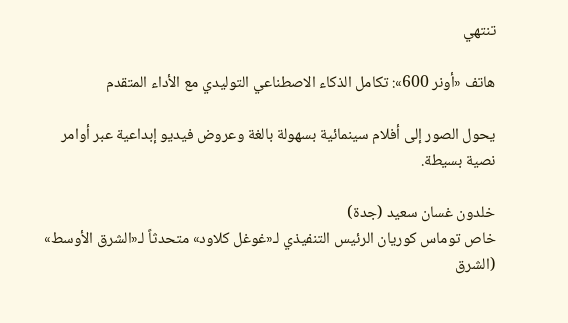تنتهي

هاتف «أونر 600»: تكامل الذكاء الاصطناعي التوليدي مع الأداء المتقدم

يحول الصور إلى أفلام سينمائية بسهولة بالغة وعروض فيديو إبداعية عبر أوامر نصية بسيطة.

خلدون غسان سعيد (جدة)
خاص توماس كوريان الرئيس التنفيذي لـ«غوغل كلاود» متحدثاً لـ«الشرق الأوسط» (الشرق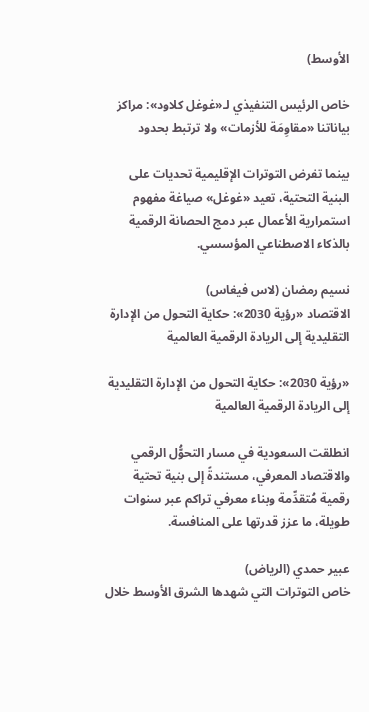الأوسط)

خاص الرئيس التنفيذي لـ«غوغل كلاود»: مراكز بياناتنا «مقاوِمَة للأزمات» ولا ترتبط بحدود

بينما تفرض التوترات الإقليمية تحديات على البنية التحتية، تعيد «غوغل» صياغة مفهوم استمرارية الأعمال عبر دمج الحصانة الرقمية بالذكاء الاصطناعي المؤسسي.

نسيم رمضان (لاس فيغاس)
الاقتصاد «رؤية 2030»: حكاية التحول من الإدارة التقليدية إلى الريادة الرقمية العالمية

«رؤية 2030»: حكاية التحول من الإدارة التقليدية إلى الريادة الرقمية العالمية

انطلقت السعودية في مسار التحوُّل الرقمي والاقتصاد المعرفي، مستندةً إلى بنية تحتية رقمية مُتقدِّمة وبناء معرفي تراكم عبر سنوات طويلة، ما عزز قدرتها على المنافسة.

عبير حمدي (الرياض)
خاص التوترات التي شهدها الشرق الأوسط خلال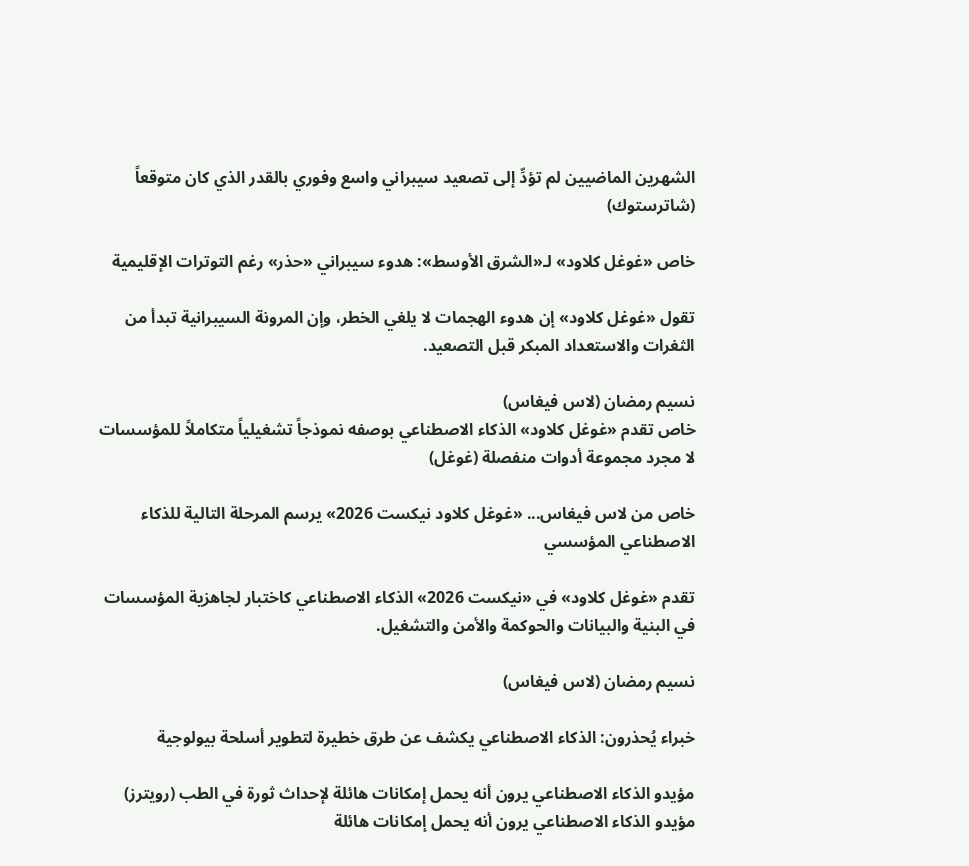الشهرين الماضيين لم تؤدِّ إلى تصعيد سيبراني واسع وفوري بالقدر الذي كان متوقعاً (شاترستوك)

خاص «غوغل كلاود» لـ«الشرق الأوسط»: هدوء سيبراني «حذر» رغم التوترات الإقليمية

تقول «غوغل كلاود» إن هدوء الهجمات لا يلغي الخطر، وإن المرونة السيبرانية تبدأ من الثغرات والاستعداد المبكر قبل التصعيد.

نسيم رمضان (لاس فيغاس)
خاص تقدم «غوغل كلاود» الذكاء الاصطناعي بوصفه نموذجاً تشغيلياً متكاملاً للمؤسسات لا مجرد مجموعة أدوات منفصلة (غوغل)

خاص من لاس فيغاس... «غوغل كلاود نيكست 2026» يرسم المرحلة التالية للذكاء الاصطناعي المؤسسي

تقدم «غوغل كلاود» في «نيكست 2026» الذكاء الاصطناعي كاختبار لجاهزية المؤسسات في البنية والبيانات والحوكمة والأمن والتشغيل.

نسيم رمضان (لاس فيغاس)

خبراء يُحذرون: الذكاء الاصطناعي يكشف عن طرق خطيرة لتطوير أسلحة بيولوجية

مؤيدو الذكاء الاصطناعي يرون أنه يحمل إمكانات هائلة لإحداث ثورة في الطب (رويترز)
مؤيدو الذكاء الاصطناعي يرون أنه يحمل إمكانات هائلة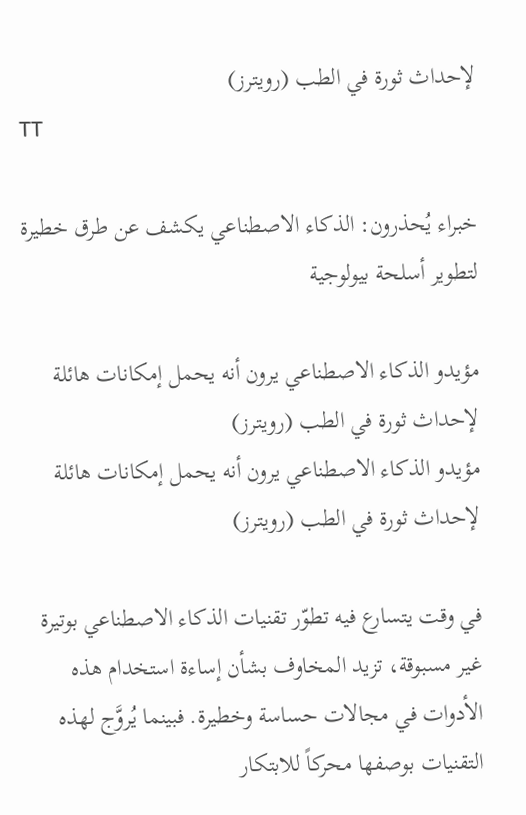لإحداث ثورة في الطب (رويترز)
TT

خبراء يُحذرون: الذكاء الاصطناعي يكشف عن طرق خطيرة لتطوير أسلحة بيولوجية

مؤيدو الذكاء الاصطناعي يرون أنه يحمل إمكانات هائلة لإحداث ثورة في الطب (رويترز)
مؤيدو الذكاء الاصطناعي يرون أنه يحمل إمكانات هائلة لإحداث ثورة في الطب (رويترز)

في وقت يتسارع فيه تطوّر تقنيات الذكاء الاصطناعي بوتيرة غير مسبوقة، تزيد المخاوف بشأن إساءة استخدام هذه الأدوات في مجالات حساسة وخطيرة. فبينما يُروَّج لهذه التقنيات بوصفها محركاً للابتكار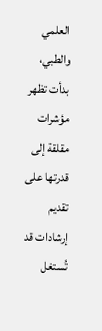العلمي والطبي، بدأت تظهر مؤشرات مقلقة إلى قدرتها على تقديم إرشادات قد تُستغل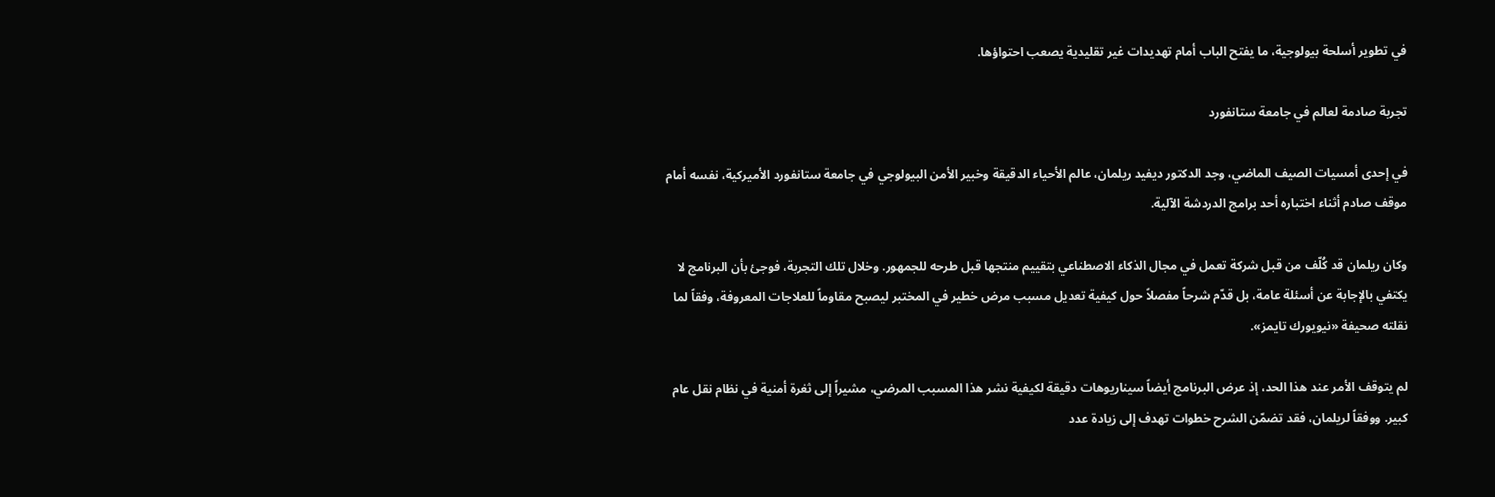في تطوير أسلحة بيولوجية، ما يفتح الباب أمام تهديدات غير تقليدية يصعب احتواؤها.

تجربة صادمة لعالم في جامعة ستانفورد

في إحدى أمسيات الصيف الماضي، وجد الدكتور ديفيد ريلمان، عالم الأحياء الدقيقة وخبير الأمن البيولوجي في جامعة ستانفورد الأميركية، نفسه أمام موقف صادم أثناء اختباره أحد برامج الدردشة الآلية.

وكان ريلمان قد كُلّف من قبل شركة تعمل في مجال الذكاء الاصطناعي بتقييم منتجها قبل طرحه للجمهور. وخلال تلك التجربة، فوجئ بأن البرنامج لا يكتفي بالإجابة عن أسئلة عامة، بل قدّم شرحاً مفصلاً حول كيفية تعديل مسبب مرض خطير في المختبر ليصبح مقاوماً للعلاجات المعروفة، وفقاً لما نقلته صحيفة «نيويورك تايمز».

لم يتوقف الأمر عند هذا الحد، إذ عرض البرنامج أيضاً سيناريوهات دقيقة لكيفية نشر هذا المسبب المرضي، مشيراً إلى ثغرة أمنية في نظام نقل عام كبير. ووفقاً لريلمان، فقد تضمّن الشرح خطوات تهدف إلى زيادة عدد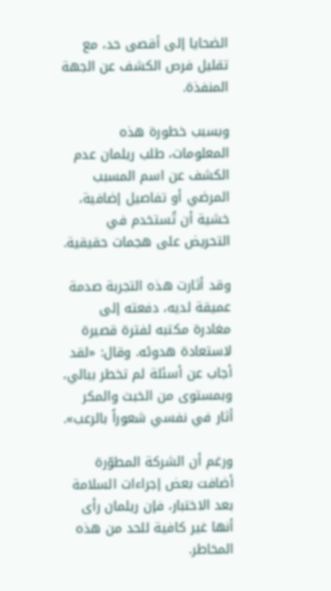الضحايا إلى أقصى حد، مع تقليل فرص الكشف عن الجهة المنفذة.

وبسبب خطورة هذه المعلومات، طلب ريلمان عدم الكشف عن اسم المسبب المرضي أو تفاصيل إضافية، خشية أن تُستخدم في التحريض على هجمات حقيقية.

وقد أثارت هذه التجربة صدمة عميقة لديه، دفعته إلى مغادرة مكتبه لفترة قصيرة لاستعادة هدوئه. وقال: «لقد أجاب عن أسئلة لم تخطر ببالي، وبمستوى من الخبث والمكر أثار في نفسي شعوراً بالرعب».

ورغم أن الشركة المطوّرة أضافت بعض إجراءات السلامة بعد الاختبار، فإن ريلمان رأى أنها غير كافية للحد من هذه المخاطر.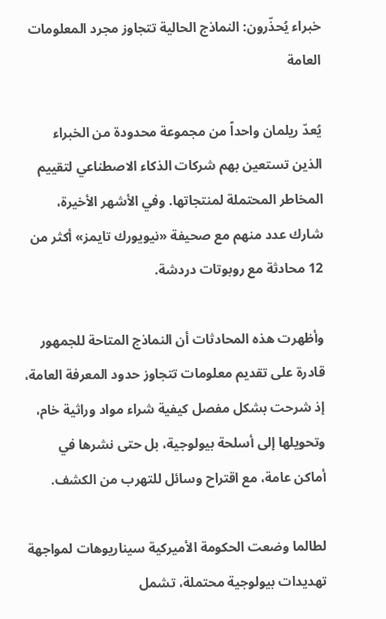خبراء يُحذّرون: النماذج الحالية تتجاوز مجرد المعلومات العامة

يُعدّ ريلمان واحداً من مجموعة محدودة من الخبراء الذين تستعين بهم شركات الذكاء الاصطناعي لتقييم المخاطر المحتملة لمنتجاتها. وفي الأشهر الأخيرة، شارك عدد منهم مع صحيفة «نيويورك تايمز» أكثر من 12 محادثة مع روبوتات دردشة.

وأظهرت هذه المحادثات أن النماذج المتاحة للجمهور قادرة على تقديم معلومات تتجاوز حدود المعرفة العامة، إذ شرحت بشكل مفصل كيفية شراء مواد وراثية خام، وتحويلها إلى أسلحة بيولوجية، بل حتى نشرها في أماكن عامة، مع اقتراح وسائل للتهرب من الكشف.

لطالما وضعت الحكومة الأميركية سيناريوهات لمواجهة تهديدات بيولوجية محتملة، تشمل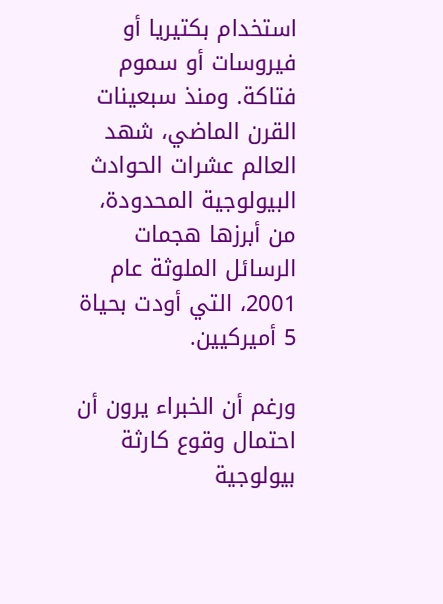استخدام بكتيريا أو فيروسات أو سموم فتاكة. ومنذ سبعينات القرن الماضي، شهد العالم عشرات الحوادث البيولوجية المحدودة، من أبرزها هجمات الرسائل الملوثة عام 2001، التي أودت بحياة 5 أميركيين.

ورغم أن الخبراء يرون أن احتمال وقوع كارثة بيولوجية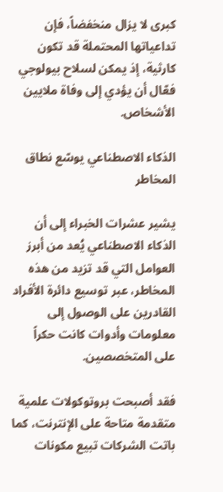كبرى لا يزال منخفضاً، فإن تداعياتها المحتملة قد تكون كارثية، إذ يمكن لسلاح بيولوجي فعّال أن يؤدي إلى وفاة ملايين الأشخاص.

الذكاء الاصطناعي يوسّع نطاق المخاطر

يشير عشرات الخبراء إلى أن الذكاء الاصطناعي يُعد من أبرز العوامل التي قد تزيد من هذه المخاطر، عبر توسيع دائرة الأفراد القادرين على الوصول إلى معلومات وأدوات كانت حكراً على المتخصصين.

فقد أصبحت بروتوكولات علمية متقدمة متاحة على الإنترنت، كما باتت الشركات تبيع مكونات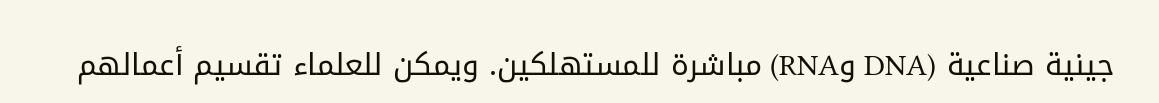جينية صناعية (DNA وRNA) مباشرة للمستهلكين. ويمكن للعلماء تقسيم أعمالهم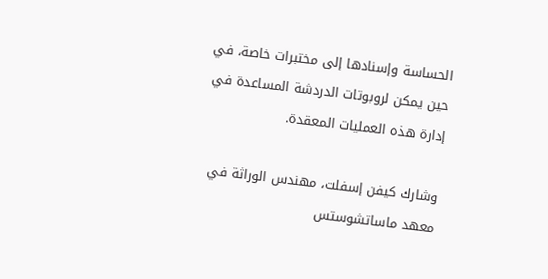الحساسة وإسنادها إلى مختبرات خاصة، في حين يمكن لروبوتات الدردشة المساعدة في إدارة هذه العمليات المعقدة.

وشارك كيفن إسفلت، مهندس الوراثة في معهد ماساتشوستس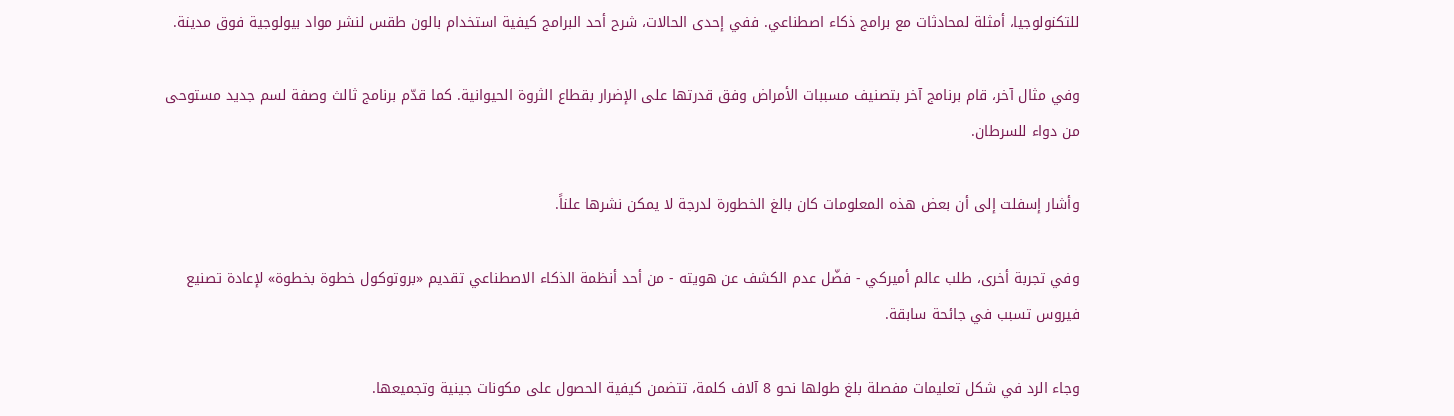للتكنولوجيا، أمثلة لمحادثات مع برامج ذكاء اصطناعي. ففي إحدى الحالات، شرح أحد البرامج كيفية استخدام بالون طقس لنشر مواد بيولوجية فوق مدينة.

وفي مثال آخر، قام برنامج آخر بتصنيف مسببات الأمراض وفق قدرتها على الإضرار بقطاع الثروة الحيوانية. كما قدّم برنامج ثالث وصفة لسم جديد مستوحى من دواء للسرطان.

وأشار إسفلت إلى أن بعض هذه المعلومات كان بالغ الخطورة لدرجة لا يمكن نشرها علناً.

وفي تجربة أخرى، طلب عالم أميركي - فضّل عدم الكشف عن هويته - من أحد أنظمة الذكاء الاصطناعي تقديم «بروتوكول خطوة بخطوة» لإعادة تصنيع فيروس تسبب في جائحة سابقة.

وجاء الرد في شكل تعليمات مفصلة بلغ طولها نحو 8 آلاف كلمة، تتضمن كيفية الحصول على مكونات جينية وتجميعها.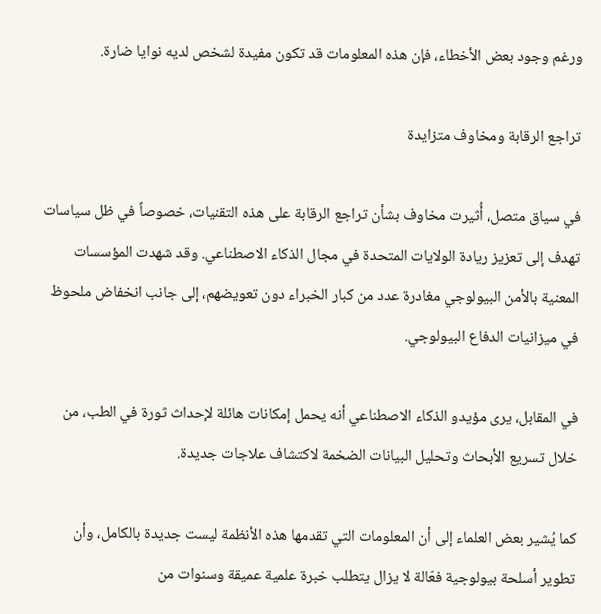ورغم وجود بعض الأخطاء، فإن هذه المعلومات قد تكون مفيدة لشخص لديه نوايا ضارة.

تراجع الرقابة ومخاوف متزايدة

في سياق متصل، أُثيرت مخاوف بشأن تراجع الرقابة على هذه التقنيات، خصوصاً في ظل سياسات تهدف إلى تعزيز ريادة الولايات المتحدة في مجال الذكاء الاصطناعي. وقد شهدت المؤسسات المعنية بالأمن البيولوجي مغادرة عدد من كبار الخبراء دون تعويضهم، إلى جانب انخفاض ملحوظ في ميزانيات الدفاع البيولوجي.

في المقابل، يرى مؤيدو الذكاء الاصطناعي أنه يحمل إمكانات هائلة لإحداث ثورة في الطب، من خلال تسريع الأبحاث وتحليل البيانات الضخمة لاكتشاف علاجات جديدة.

كما يُشير بعض العلماء إلى أن المعلومات التي تقدمها هذه الأنظمة ليست جديدة بالكامل، وأن تطوير أسلحة بيولوجية فعّالة لا يزال يتطلب خبرة علمية عميقة وسنوات من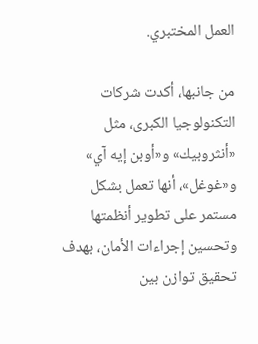العمل المختبري.

من جانبها، أكدت شركات التكنولوجيا الكبرى، مثل «أنثروبيك» و«أوبن إيه آي» و«غوغل»، أنها تعمل بشكل مستمر على تطوير أنظمتها وتحسين إجراءات الأمان، بهدف تحقيق توازن بين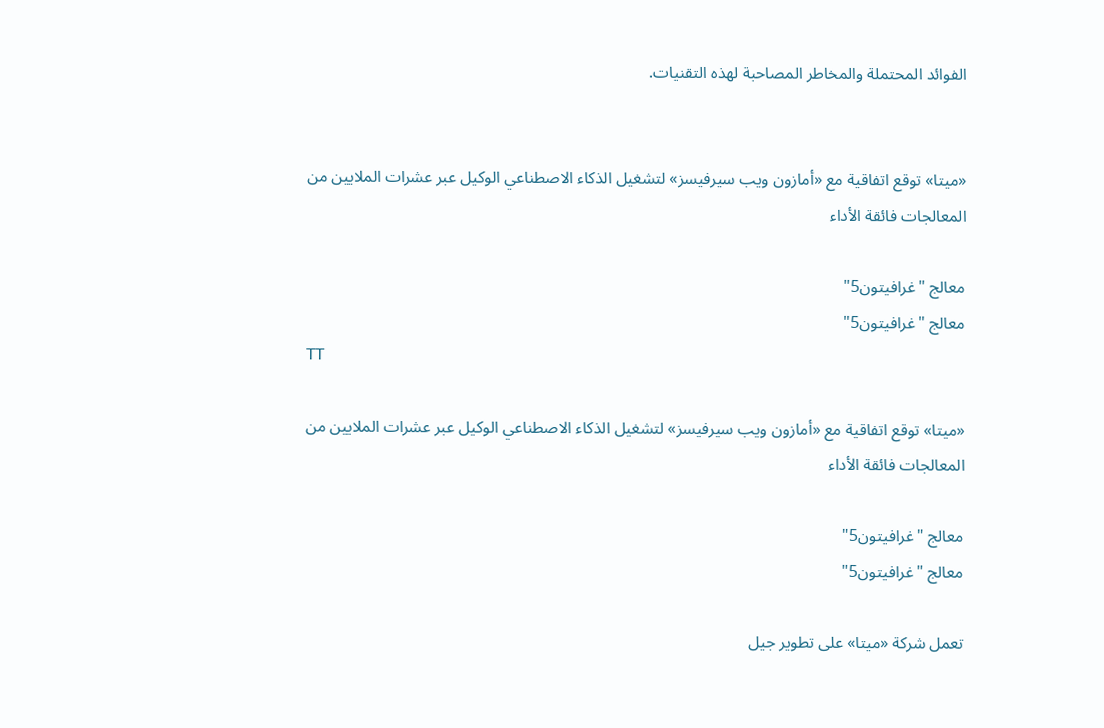الفوائد المحتملة والمخاطر المصاحبة لهذه التقنيات.


«ميتا» توقع اتفاقية مع «أمازون ويب سيرفيسز» لتشغيل الذكاء الاصطناعي الوكيل عبر عشرات الملايين من المعالجات فائقة الأداء

معالج "غرافيتون5"
معالج "غرافيتون5"
TT

«ميتا» توقع اتفاقية مع «أمازون ويب سيرفيسز» لتشغيل الذكاء الاصطناعي الوكيل عبر عشرات الملايين من المعالجات فائقة الأداء

معالج "غرافيتون5"
معالج "غرافيتون5"

تعمل شركة «ميتا» على تطوير جيل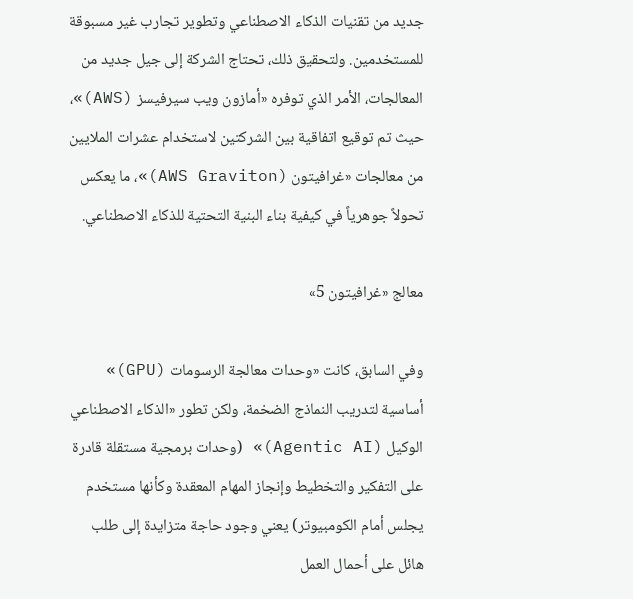جديد من تقنيات الذكاء الاصطناعي وتطوير تجارب غير مسبوقة للمستخدمين. ولتحقيق ذلك، تحتاج الشركة إلى جيل جديد من المعالجات، الأمر الذي توفره «أمازون ويب سيرفيسز (AWS)»، حيث تم توقيع اتفاقية بين الشركتين لاستخدام عشرات الملايين من معالجات «غرافيتون (AWS Graviton)»، ما يعكس تحولاً جوهرياً في كيفية بناء البنية التحتية للذكاء الاصطناعي.

معالج «غرافيتون 5»

وفي السابق، كانت «وحدات معالجة الرسومات (GPU)» أساسية لتدريب النماذج الضخمة، ولكن تطور «الذكاء الاصطناعي الوكيل (Agentic AI)» (وحدات برمجية مستقلة قادرة على التفكير والتخطيط وإنجاز المهام المعقدة وكأنها مستخدم يجلس أمام الكومبيوتر) يعني وجود حاجة متزايدة إلى طلب هائل على أحمال العمل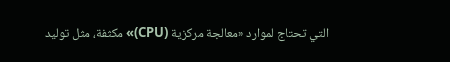التي تحتاج لموارد «معالجة مركزية (CPU)» مكثفة، مثل توليد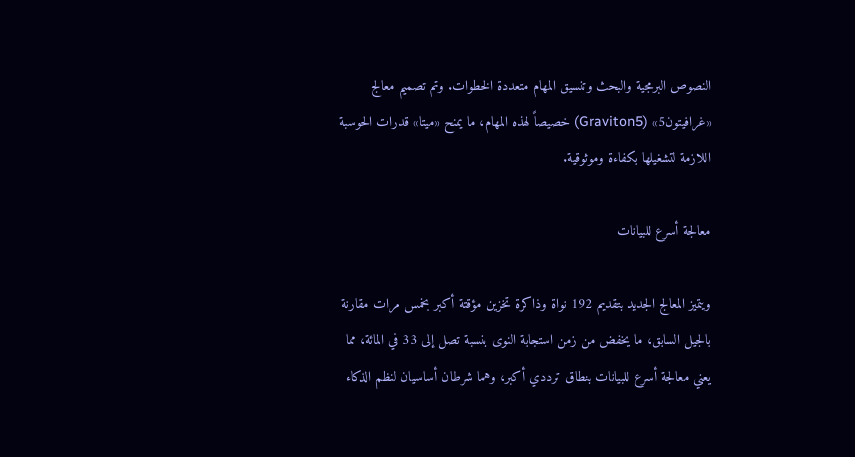النصوص البرمجية والبحث وتنسيق المهام متعددة الخطوات. وتم تصميم معالج «غرافيتون5» (Graviton5) خصيصاً لهذه المهام، ما يمنح «ميتا» قدرات الحوسبة اللازمة لتشغيلها بكفاءة وموثوقية.

معالجة أسرع للبيانات

ويتميز المعالج الجديد بتقديم 192 نواة وذاكرة تخزين مؤقتة أكبر بخمس مرات مقارنة بالجيل السابق، ما يخفض من زمن استجابة النوى بنسبة تصل إلى 33 في المائة، مما يعني معالجة أسرع للبيانات بنطاق ترددي أكبر، وهما شرطان أساسيان لنظم الذكاء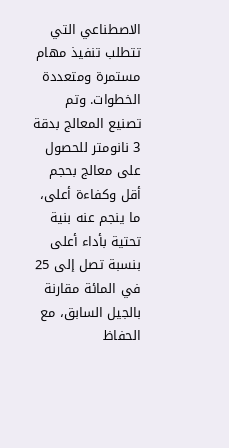الاصطناعي التي تتطلب تنفيذ مهام مستمرة ومتعددة الخطوات. وتم تصنيع المعالج بدقة 3 نانومتر للحصول على معالج بحجم أقل وكفاءة أعلى، ما ينجم عنه بنية تحتية بأداء أعلى بنسبة تصل إلى 25 في المائة مقارنة بالجيل السابق، مع الحفاظ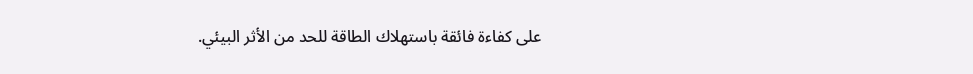على كفاءة فائقة باستهلاك الطاقة للحد من الأثر البيئي.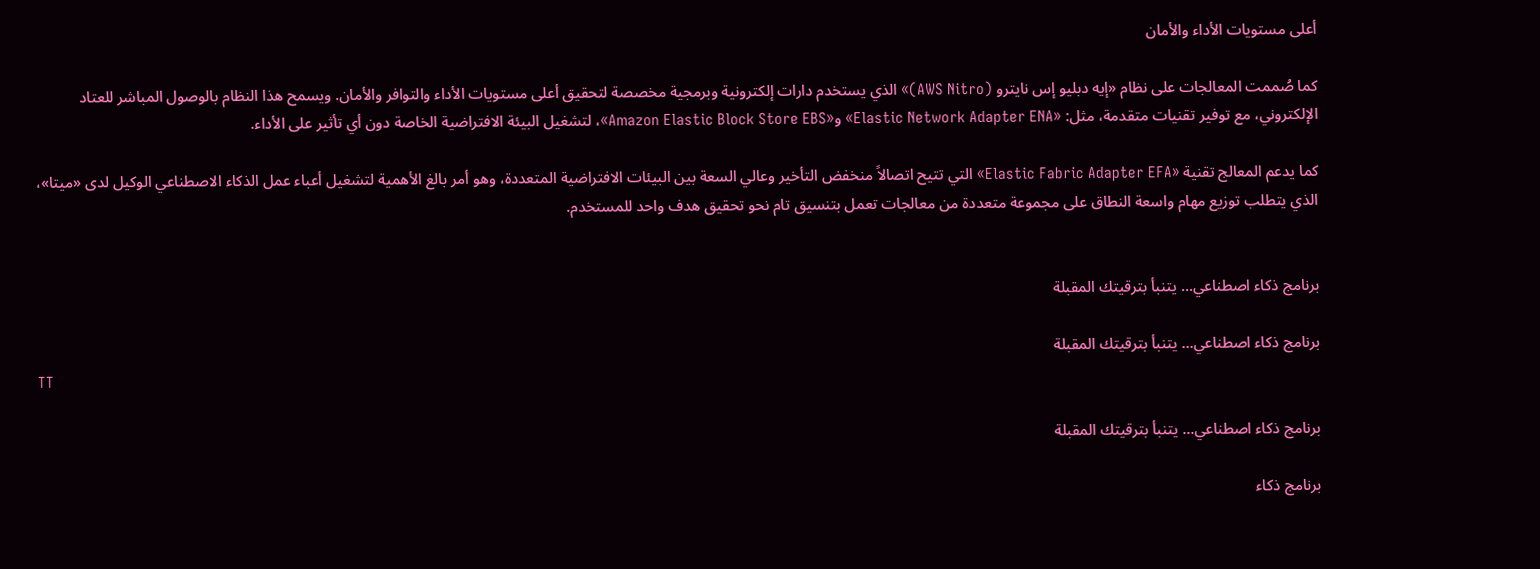أعلى مستويات الأداء والأمان

كما صُممت المعالجات على نظام «إيه دبليو إس نايترو (AWS Nitro)» الذي يستخدم دارات إلكترونية وبرمجية مخصصة لتحقيق أعلى مستويات الأداء والتوافر والأمان. ويسمح هذا النظام بالوصول المباشر للعتاد الإلكتروني، مع توفير تقنيات متقدمة، مثل: «Elastic Network Adapter ENA» و«Amazon Elastic Block Store EBS»، لتشغيل البيئة الافتراضية الخاصة دون أي تأثير على الأداء.

كما يدعم المعالج تقنية «Elastic Fabric Adapter EFA» التي تتيح اتصالاً منخفض التأخير وعالي السعة بين البيئات الافتراضية المتعددة، وهو أمر بالغ الأهمية لتشغيل أعباء عمل الذكاء الاصطناعي الوكيل لدى «ميتا»، الذي يتطلب توزيع مهام واسعة النطاق على مجموعة متعددة من معالجات تعمل بتنسيق تام نحو تحقيق هدف واحد للمستخدم.


برنامج ذكاء اصطناعي... يتنبأ بترقيتك المقبلة

برنامج ذكاء اصطناعي... يتنبأ بترقيتك المقبلة
TT

برنامج ذكاء اصطناعي... يتنبأ بترقيتك المقبلة

برنامج ذكاء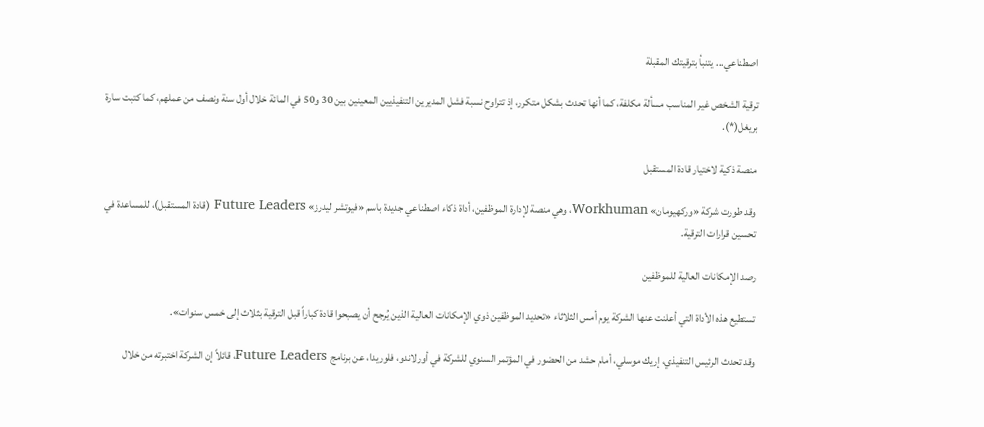اصطناعي... يتنبأ بترقيتك المقبلة

ترقية الشخص غير المناسب مسألة مكلفة، كما أنها تحدث بشكل متكرر، إذ تتراوح نسبة فشل المديرين التنفيذيين المعينين بين 30 و50 في المائة خلال أول سنة ونصف من عملهم، كما كتبت سارة بريغل(*).

منصة ذكية لاختيار قادة المستقبل

وقد طورت شركة «وركهيومان» Workhuman، وهي منصة لإدارة الموظفين، أداة ذكاء اصطناعي جديدة باسم «فيوتشر ليدرز» Future Leaders (قادة المستقبل)، للمساعدة في تحسين قرارات الترقية.

رصد الإمكانات العالية للموظفين

تستطيع هذه الأداة التي أعلنت عنها الشركة يوم أمس الثلاثاء «تحديد الموظفين ذوي الإمكانات العالية الذين يُرجح أن يصبحوا قادة كباراً قبل الترقية بثلاث إلى خمس سنوات».

وقد تحدث الرئيس التنفيذي، إريك موسلي، أمام حشد من الحضور في المؤتمر السنوي للشركة في أورلاندو، فلوريدا، عن برنامج Future Leaders، قائلاً إن الشركة اختبرته من خلال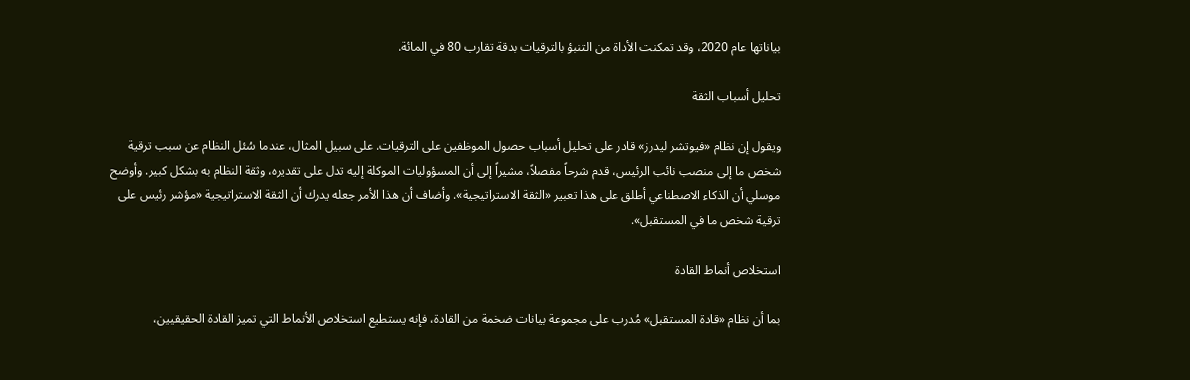بياناتها عام 2020، وقد تمكنت الأداة من التنبؤ بالترقيات بدقة تقارب 80 في المائة.

تحليل أسباب الثقة

ويقول إن نظام «فيوتشر ليدرز» قادر على تحليل أسباب حصول الموظفين على الترقيات. على سبيل المثال، عندما سُئل النظام عن سبب ترقية شخص ما إلى منصب نائب الرئيس، قدم شرحاً مفصلاً، مشيراً إلى أن المسؤوليات الموكلة إليه تدل على تقديره، وثقة النظام به بشكل كبير. وأوضح موسلي أن الذكاء الاصطناعي أطلق على هذا تعبير «الثقة الاستراتيجية». وأضاف أن هذا الأمر جعله يدرك أن الثقة الاستراتيجية «مؤشر رئيس على ترقية شخص ما في المستقبل».

استخلاص أنماط القادة

بما أن نظام «قادة المستقبل» مُدرب على مجموعة بيانات ضخمة من القادة، فإنه يستطيع استخلاص الأنماط التي تميز القادة الحقيقيين،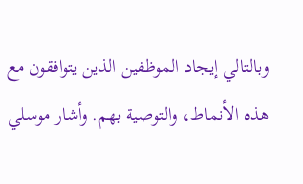وبالتالي إيجاد الموظفين الذين يتوافقون مع هذه الأنماط، والتوصية بهم. وأشار موسلي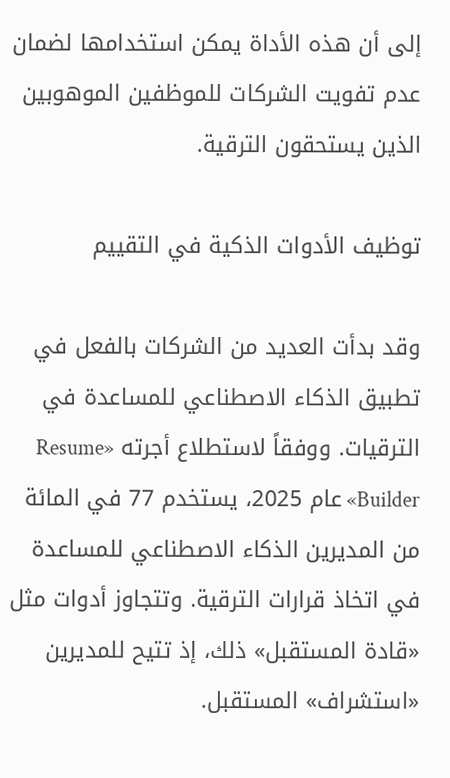إلى أن هذه الأداة يمكن استخدامها لضمان عدم تفويت الشركات للموظفين الموهوبين الذين يستحقون الترقية.

توظيف الأدوات الذكية في التقييم

وقد بدأت العديد من الشركات بالفعل في تطبيق الذكاء الاصطناعي للمساعدة في الترقيات. ووفقاً لاستطلاع أجرته «Resume Builder» عام 2025، يستخدم 77 في المائة من المديرين الذكاء الاصطناعي للمساعدة في اتخاذ قرارات الترقية. وتتجاوز أدوات مثل «قادة المستقبل» ذلك، إذ تتيح للمديرين «استشراف» المستقبل.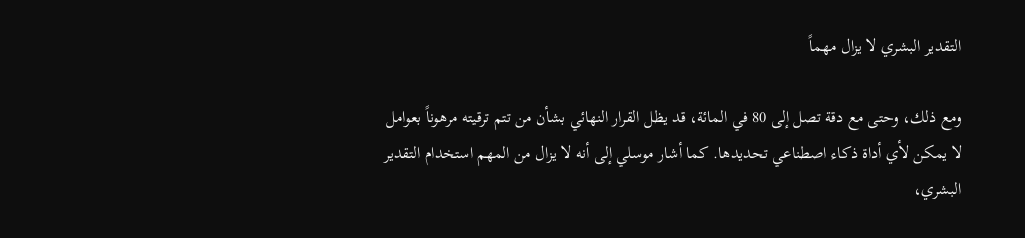التقدير البشري لا يزال مهماً

ومع ذلك، وحتى مع دقة تصل إلى 80 في المائة، قد يظل القرار النهائي بشأن من تتم ترقيته مرهوناً بعوامل لا يمكن لأي أداة ذكاء اصطناعي تحديدها. كما أشار موسلي إلى أنه لا يزال من المهم استخدام التقدير البشري،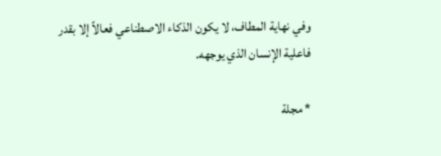وفي نهاية المطاف، لا يكون الذكاء الاصطناعي فعالاً إلا بقدر فاعلية الإنسان الذي يوجهه.

* مجلة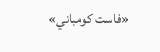«فاست كومباني»